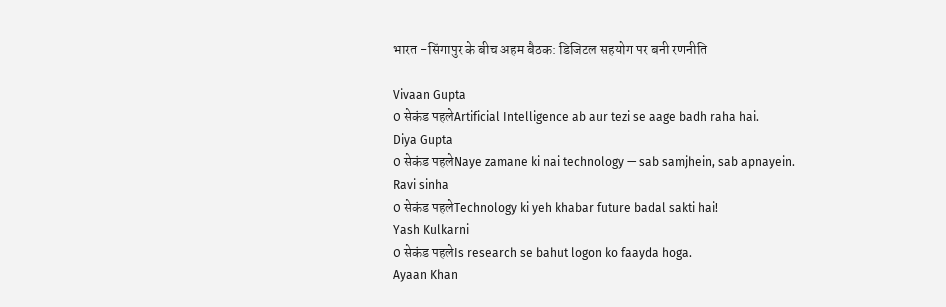भारत -सिंगापुर के बीच अहम बैठक: डिजिटल सहयोग पर बनी रणनीति

Vivaan Gupta
0 सेकंड पहलेArtificial Intelligence ab aur tezi se aage badh raha hai.
Diya Gupta
0 सेकंड पहलेNaye zamane ki nai technology — sab samjhein, sab apnayein.
Ravi sinha
0 सेकंड पहलेTechnology ki yeh khabar future badal sakti hai!
Yash Kulkarni
0 सेकंड पहलेIs research se bahut logon ko faayda hoga.
Ayaan Khan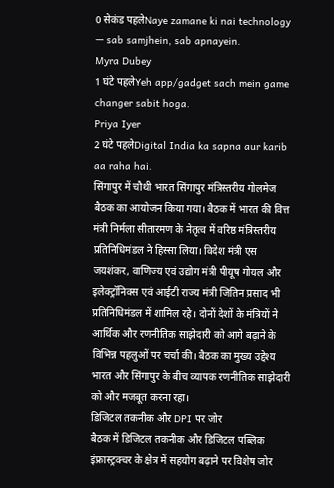0 सेकंड पहलेNaye zamane ki nai technology — sab samjhein, sab apnayein.
Myra Dubey
1 घंटे पहलेYeh app/gadget sach mein game changer sabit hoga.
Priya Iyer
2 घंटे पहलेDigital India ka sapna aur karib aa raha hai.
सिंगापुर में चौथी भारत सिंगापुर मंत्रिस्तरीय गोलमेज बैठक का आयोजन किया गया। बैठक में भारत की वित्त मंत्री निर्मला सीतारमण के नेतृत्व में वरिष्ठ मंत्रिस्तरीय प्रतिनिधिमंडल ने हिस्सा लिया। विदेश मंत्री एस जयशंकर, वाणिज्य एवं उद्योग मंत्री पीयूष गोयल और इलेक्ट्रॉनिक्स एवं आईटी राज्य मंत्री जितिन प्रसाद भी प्रतिनिधिमंडल में शामिल रहे। दोनों देशों के मंत्रियों ने आर्थिक और रणनीतिक साझेदारी को आगे बढ़ाने के विभिन्न पहलुओं पर चर्चा की। बैठक का मुख्य उद्देश्य भारत और सिंगापुर के बीच व्यापक रणनीतिक साझेदारी को और मजबूत करना रहा।
डिजिटल तकनीक और DPI पर जोर
बैठक में डिजिटल तकनीक और डिजिटल पब्लिक इंफ्रास्ट्रक्चर के क्षेत्र में सहयोग बढ़ाने पर विशेष जोर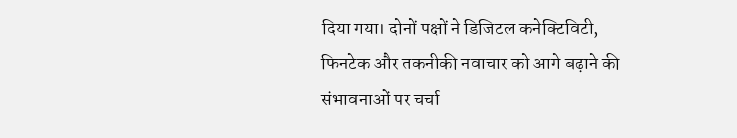दिया गया। दोनों पक्षों ने डिजिटल कनेक्टिविटी, फिनटेक और तकनीकी नवाचार को आगे बढ़ाने की संभावनाओं पर चर्चा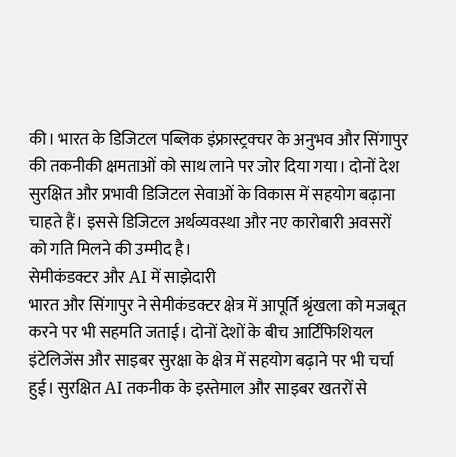की। भारत के डिजिटल पब्लिक इंफ्रास्ट्रक्चर के अनुभव और सिंगापुर की तकनीकी क्षमताओं को साथ लाने पर जोर दिया गया। दोनों देश सुरक्षित और प्रभावी डिजिटल सेवाओं के विकास में सहयोग बढ़ाना चाहते हैं। इससे डिजिटल अर्थव्यवस्था और नए कारोबारी अवसरों को गति मिलने की उम्मीद है।
सेमीकंडक्टर और AI में साझेदारी
भारत और सिंगापुर ने सेमीकंडक्टर क्षेत्र में आपूर्ति श्रृंखला को मजबूत करने पर भी सहमति जताई। दोनों देशों के बीच आर्टिफिशियल इंटेलिजेंस और साइबर सुरक्षा के क्षेत्र में सहयोग बढ़ाने पर भी चर्चा हुई। सुरक्षित AI तकनीक के इस्तेमाल और साइबर खतरों से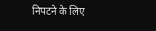निपटने के लिए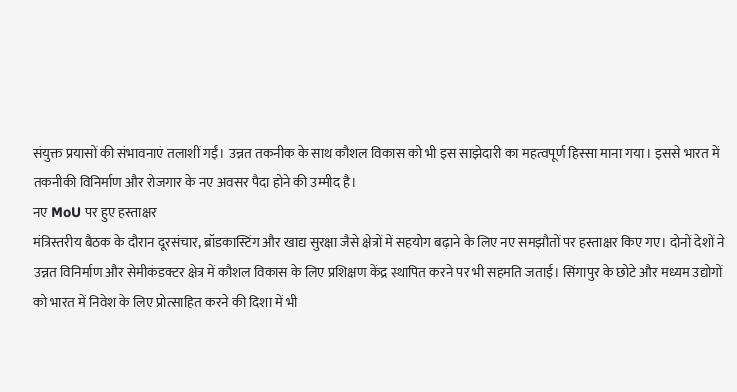संयुक्त प्रयासों की संभावनाएं तलाशीं गईं। उन्नत तकनीक के साथ कौशल विकास को भी इस साझेदारी का महत्वपूर्ण हिस्सा माना गया। इससे भारत में तकनीकी विनिर्माण और रोजगार के नए अवसर पैदा होने की उम्मीद है।
नए MoU पर हुए हस्ताक्षर
मंत्रिस्तरीय बैठक के दौरान दूरसंचार, ब्रॉडकास्टिंग और खाद्य सुरक्षा जैसे क्षेत्रों में सहयोग बढ़ाने के लिए नए समझौतों पर हस्ताक्षर किए गए। दोनों देशों ने उन्नत विनिर्माण और सेमीकंडक्टर क्षेत्र में कौशल विकास के लिए प्रशिक्षण केंद्र स्थापित करने पर भी सहमति जताई। सिंगापुर के छोटे और मध्यम उद्योगों को भारत में निवेश के लिए प्रोत्साहित करने की दिशा में भी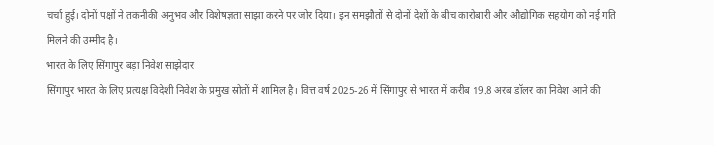चर्चा हुई। दोनों पक्षों ने तकनीकी अनुभव और विशेषज्ञता साझा करने पर जोर दिया। इन समझौतों से दोनों देशों के बीच कारोबारी और औद्योगिक सहयोग को नई गति मिलने की उम्मीद है।
भारत के लिए सिंगापुर बड़ा निवेश साझेदार
सिंगापुर भारत के लिए प्रत्यक्ष विदेशी निवेश के प्रमुख स्रोतों में शामिल है। वित्त वर्ष 2025-26 में सिंगापुर से भारत में करीब 19.8 अरब डॉलर का निवेश आने की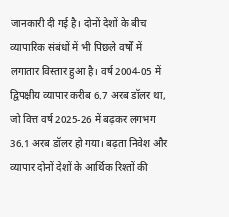जानकारी दी गई है। दोनों देशों के बीच व्यापारिक संबंधों में भी पिछले वर्षों में लगातार विस्तार हुआ है। वर्ष 2004-05 में द्विपक्षीय व्यापार करीब 6.7 अरब डॉलर था, जो वित्त वर्ष 2025-26 में बढ़कर लगभग 36.1 अरब डॉलर हो गया। बढ़ता निवेश और व्यापार दोनों देशों के आर्थिक रिश्तों की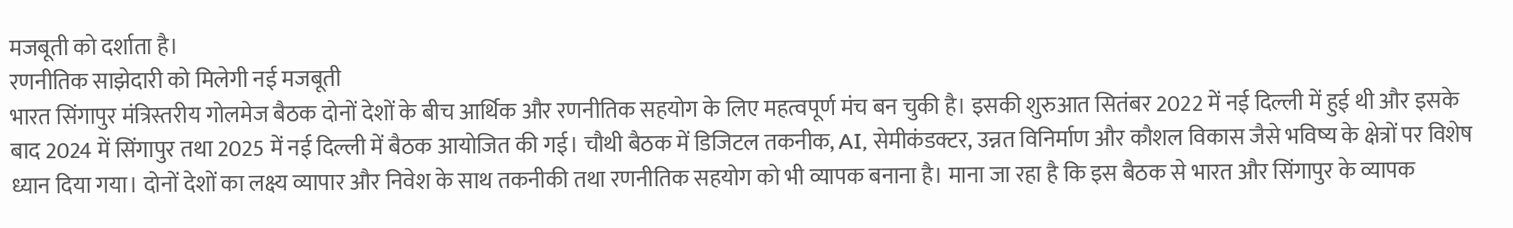मजबूती को दर्शाता है।
रणनीतिक साझेदारी को मिलेगी नई मजबूती
भारत सिंगापुर मंत्रिस्तरीय गोलमेज बैठक दोनों देशों के बीच आर्थिक और रणनीतिक सहयोग के लिए महत्वपूर्ण मंच बन चुकी है। इसकी शुरुआत सितंबर 2022 में नई दिल्ली में हुई थी और इसके बाद 2024 में सिंगापुर तथा 2025 में नई दिल्ली में बैठक आयोजित की गई। चौथी बैठक में डिजिटल तकनीक, AI, सेमीकंडक्टर, उन्नत विनिर्माण और कौशल विकास जैसे भविष्य के क्षेत्रों पर विशेष ध्यान दिया गया। दोनों देशों का लक्ष्य व्यापार और निवेश के साथ तकनीकी तथा रणनीतिक सहयोग को भी व्यापक बनाना है। माना जा रहा है कि इस बैठक से भारत और सिंगापुर के व्यापक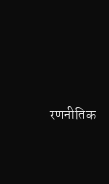रणनीतिक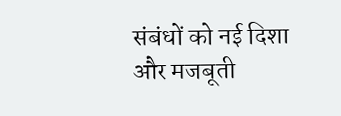संबंधों को नई दिशा और मजबूती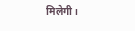मिलेगी।